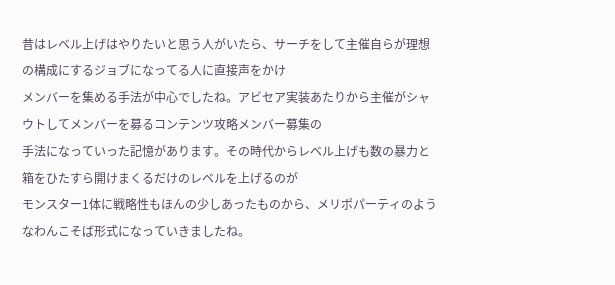昔はレベル上げはやりたいと思う人がいたら、サーチをして主催自らが理想の構成にするジョブになってる人に直接声をかけ
メンバーを集める手法が中心でしたね。アビセア実装あたりから主催がシャウトしてメンバーを募るコンテンツ攻略メンバー募集の
手法になっていった記憶があります。その時代からレベル上げも数の暴力と箱をひたすら開けまくるだけのレベルを上げるのが
モンスター1体に戦略性もほんの少しあったものから、メリポパーティのようなわんこそば形式になっていきましたね。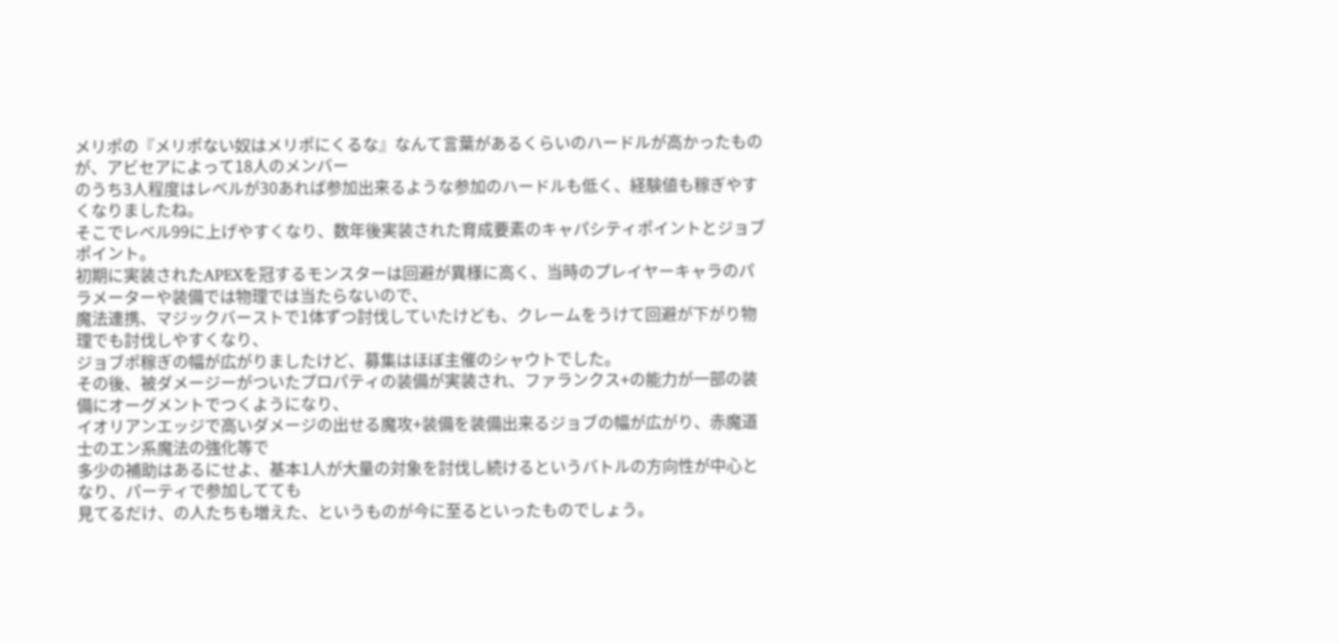メリポの『メリポない奴はメリポにくるな』なんて言葉があるくらいのハードルが高かったものが、アビセアによって18人のメンバー
のうち3人程度はレベルが30あれば参加出来るような参加のハードルも低く、経験値も稼ぎやすくなりましたね。
そこでレベル99に上げやすくなり、数年後実装された育成要素のキャパシティポイントとジョブポイント。
初期に実装されたAPEXを冠するモンスターは回避が異様に高く、当時のプレイヤーキャラのパラメーターや装備では物理では当たらないので、
魔法連携、マジックバーストで1体ずつ討伐していたけども、クレームをうけて回避が下がり物理でも討伐しやすくなり、
ジョブポ稼ぎの幅が広がりましたけど、募集はほぼ主催のシャウトでした。
その後、被ダメージーがついたプロパティの装備が実装され、ファランクス+の能力が一部の装備にオーグメントでつくようになり、
イオリアンエッジで高いダメージの出せる魔攻+装備を装備出来るジョブの幅が広がり、赤魔道士のエン系魔法の強化等で
多少の補助はあるにせよ、基本1人が大量の対象を討伐し続けるというバトルの方向性が中心となり、パーティで参加してても
見てるだけ、の人たちも増えた、というものが今に至るといったものでしょう。